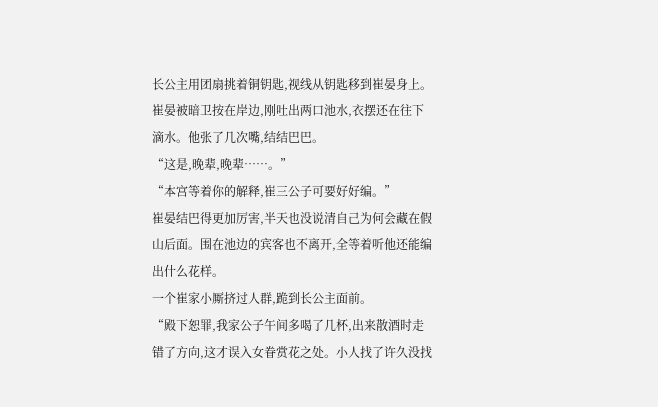长公主用团扇挑着铜钥匙,视线从钥匙移到崔晏身上。
崔晏被暗卫按在岸边,刚吐出两口池水,衣摆还在往下滴水。他张了几次嘴,结结巴巴。
“这是,晚辈,晚辈……。”
“本宫等着你的解释,崔三公子可要好好编。”
崔晏结巴得更加厉害,半天也没说清自己为何会藏在假山后面。围在池边的宾客也不离开,全等着听他还能编出什么花样。
一个崔家小厮挤过人群,跪到长公主面前。
“殿下恕罪,我家公子午间多喝了几杯,出来散酒时走错了方向,这才误入女眷赏花之处。小人找了许久没找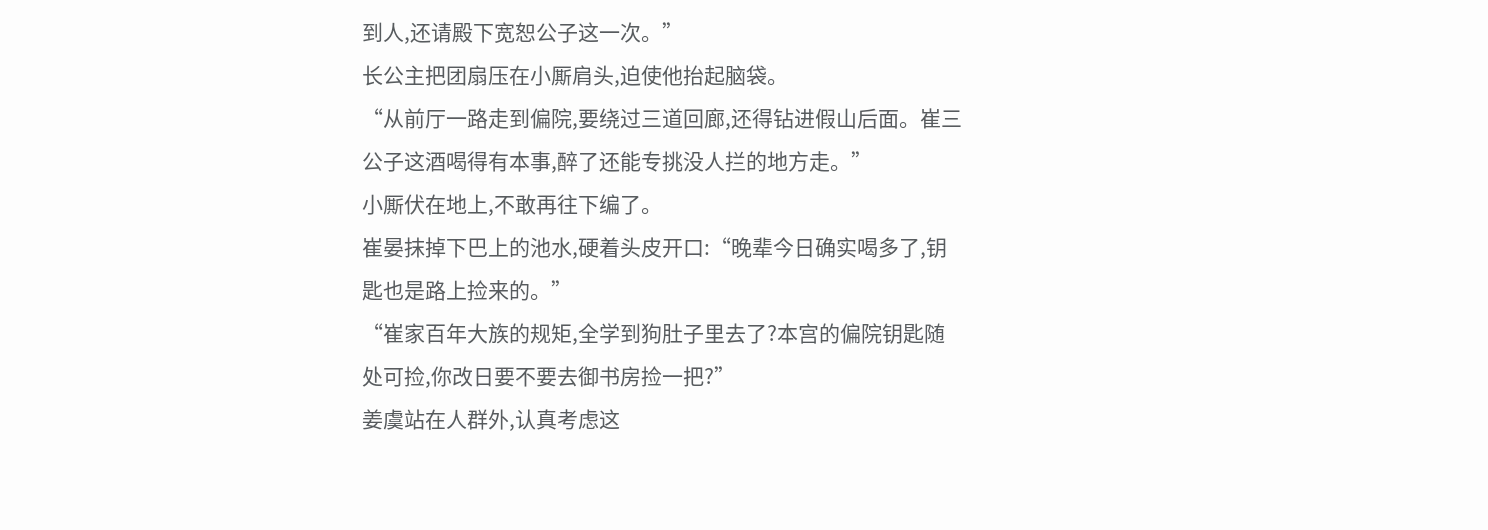到人,还请殿下宽恕公子这一次。”
长公主把团扇压在小厮肩头,迫使他抬起脑袋。
“从前厅一路走到偏院,要绕过三道回廊,还得钻进假山后面。崔三公子这酒喝得有本事,醉了还能专挑没人拦的地方走。”
小厮伏在地上,不敢再往下编了。
崔晏抹掉下巴上的池水,硬着头皮开口:“晚辈今日确实喝多了,钥匙也是路上捡来的。”
“崔家百年大族的规矩,全学到狗肚子里去了?本宫的偏院钥匙随处可捡,你改日要不要去御书房捡一把?”
姜虞站在人群外,认真考虑这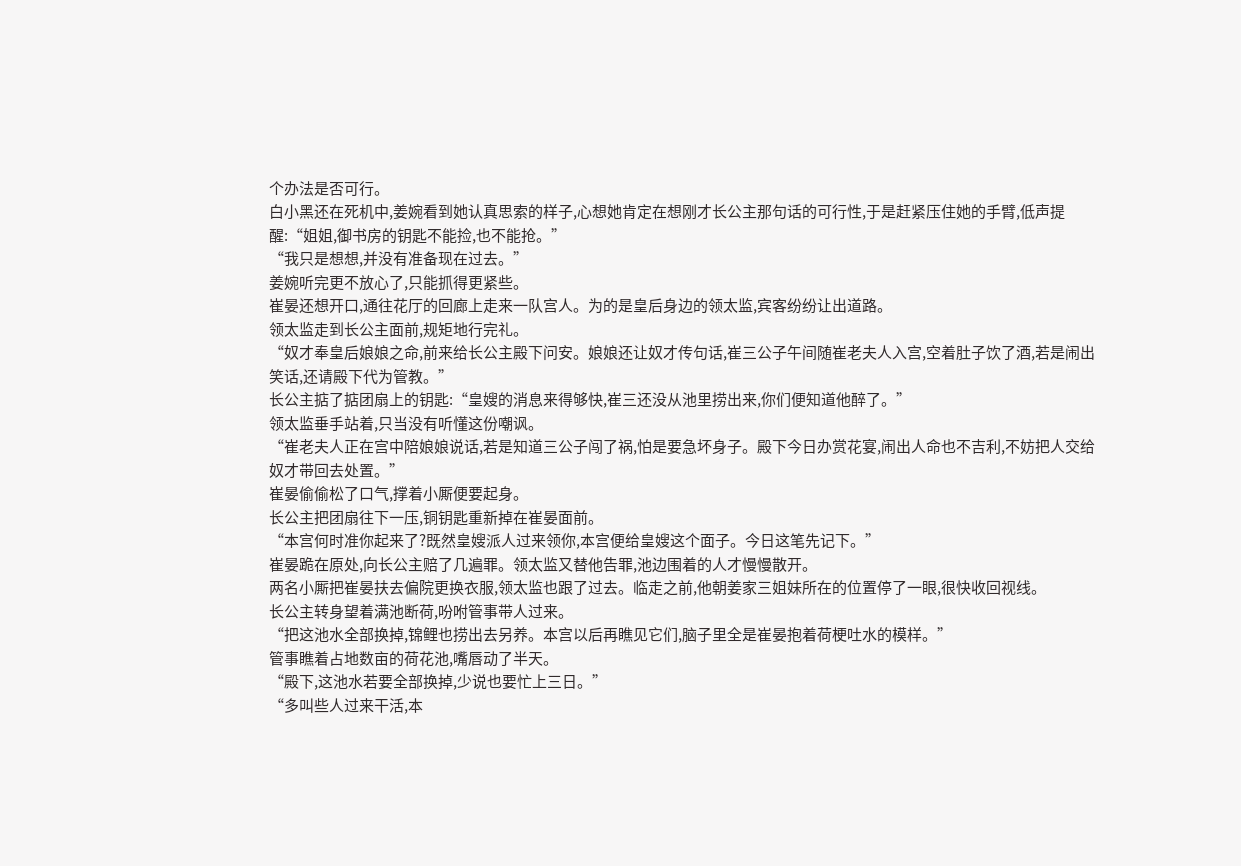个办法是否可行。
白小黑还在死机中,姜婉看到她认真思索的样子,心想她肯定在想刚才长公主那句话的可行性,于是赶紧压住她的手臂,低声提醒:“姐姐,御书房的钥匙不能捡,也不能抢。”
“我只是想想,并没有准备现在过去。”
姜婉听完更不放心了,只能抓得更紧些。
崔晏还想开口,通往花厅的回廊上走来一队宫人。为的是皇后身边的领太监,宾客纷纷让出道路。
领太监走到长公主面前,规矩地行完礼。
“奴才奉皇后娘娘之命,前来给长公主殿下问安。娘娘还让奴才传句话,崔三公子午间随崔老夫人入宫,空着肚子饮了酒,若是闹出笑话,还请殿下代为管教。”
长公主掂了掂团扇上的钥匙:“皇嫂的消息来得够快,崔三还没从池里捞出来,你们便知道他醉了。”
领太监垂手站着,只当没有听懂这份嘲讽。
“崔老夫人正在宫中陪娘娘说话,若是知道三公子闯了祸,怕是要急坏身子。殿下今日办赏花宴,闹出人命也不吉利,不妨把人交给奴才带回去处置。”
崔晏偷偷松了口气,撑着小厮便要起身。
长公主把团扇往下一压,铜钥匙重新掉在崔晏面前。
“本宫何时准你起来了?既然皇嫂派人过来领你,本宫便给皇嫂这个面子。今日这笔先记下。”
崔晏跪在原处,向长公主赔了几遍罪。领太监又替他告罪,池边围着的人才慢慢散开。
两名小厮把崔晏扶去偏院更换衣服,领太监也跟了过去。临走之前,他朝姜家三姐妹所在的位置停了一眼,很快收回视线。
长公主转身望着满池断荷,吩咐管事带人过来。
“把这池水全部换掉,锦鲤也捞出去另养。本宫以后再瞧见它们,脑子里全是崔晏抱着荷梗吐水的模样。”
管事瞧着占地数亩的荷花池,嘴唇动了半天。
“殿下,这池水若要全部换掉,少说也要忙上三日。”
“多叫些人过来干活,本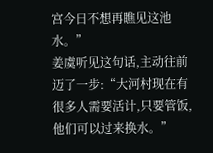宫今日不想再瞧见这池水。”
姜虞听见这句话,主动往前迈了一步:“大河村现在有很多人需要活计,只要管饭,他们可以过来换水。”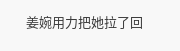姜婉用力把她拉了回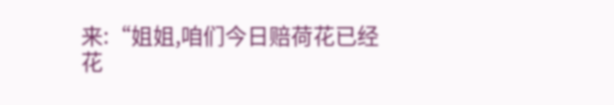来:“姐姐,咱们今日赔荷花已经花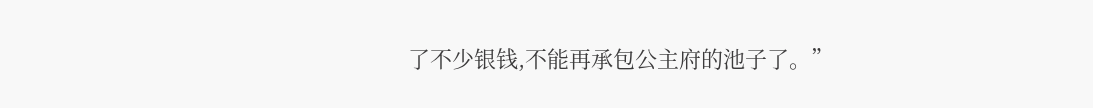了不少银钱,不能再承包公主府的池子了。”